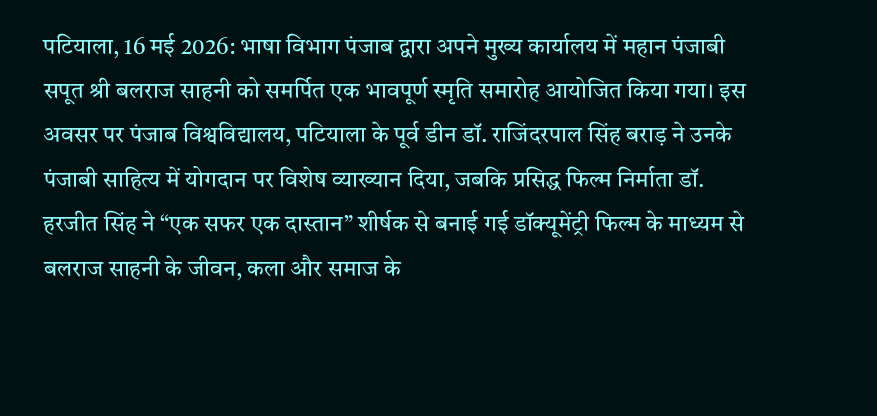पटियाला, 16 मई 2026: भाषा विभाग पंजाब द्वारा अपने मुख्य कार्यालय में महान पंजाबी सपूत श्री बलराज साहनी को समर्पित एक भावपूर्ण स्मृति समारोह आयोजित किया गया। इस अवसर पर पंजाब विश्वविद्यालय, पटियाला के पूर्व डीन डॉ. राजिंदरपाल सिंह बराड़ ने उनके पंजाबी साहित्य में योगदान पर विशेष व्याख्यान दिया, जबकि प्रसिद्ध फिल्म निर्माता डॉ. हरजीत सिंह ने “एक सफर एक दास्तान” शीर्षक से बनाई गई डॉक्यूमेंट्री फिल्म के माध्यम से बलराज साहनी के जीवन, कला और समाज के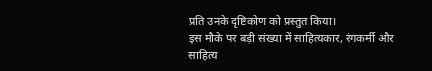प्रति उनके दृष्टिकोण को प्रस्तुत किया।
इस मौके पर बड़ी संख्या में साहित्यकार, रंगकर्मी और साहित्य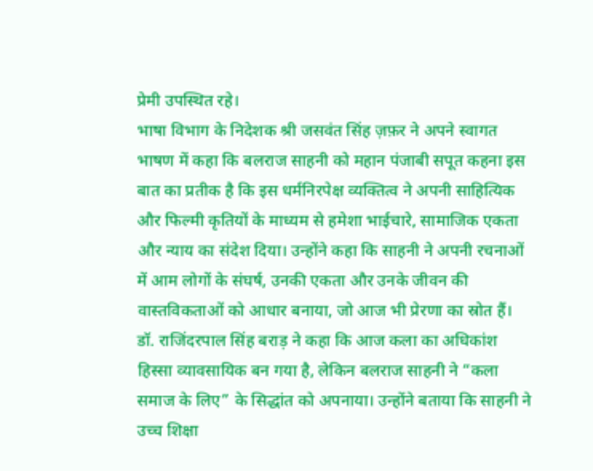प्रेमी उपस्थित रहे।
भाषा विभाग के निदेशक श्री जसवंत सिंह ज़फ़र ने अपने स्वागत भाषण में कहा कि बलराज साहनी को महान पंजाबी सपूत कहना इस बात का प्रतीक है कि इस धर्मनिरपेक्ष व्यक्तित्व ने अपनी साहित्यिक और फिल्मी कृतियों के माध्यम से हमेशा भाईचारे, सामाजिक एकता और न्याय का संदेश दिया। उन्होंने कहा कि साहनी ने अपनी रचनाओं में आम लोगों के संघर्ष, उनकी एकता और उनके जीवन की वास्तविकताओं को आधार बनाया, जो आज भी प्रेरणा का स्रोत हैं।
डॉ. राजिंदरपाल सिंह बराड़ ने कहा कि आज कला का अधिकांश हिस्सा व्यावसायिक बन गया है, लेकिन बलराज साहनी ने “कला समाज के लिए” के सिद्धांत को अपनाया। उन्होंने बताया कि साहनी ने उच्च शिक्षा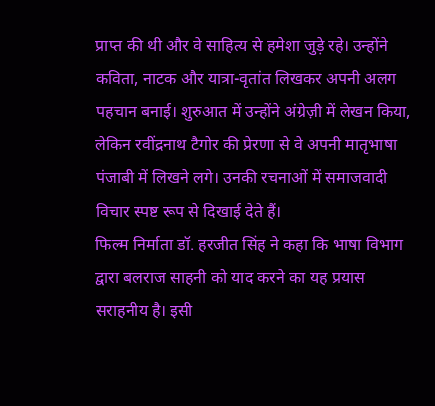प्राप्त की थी और वे साहित्य से हमेशा जुड़े रहे। उन्होंने कविता, नाटक और यात्रा-वृतांत लिखकर अपनी अलग पहचान बनाई। शुरुआत में उन्होंने अंग्रेज़ी में लेखन किया, लेकिन रवींद्रनाथ टैगोर की प्रेरणा से वे अपनी मातृभाषा पंजाबी में लिखने लगे। उनकी रचनाओं में समाजवादी विचार स्पष्ट रूप से दिखाई देते हैं।
फिल्म निर्माता डॉ. हरजीत सिंह ने कहा कि भाषा विभाग द्वारा बलराज साहनी को याद करने का यह प्रयास सराहनीय है। इसी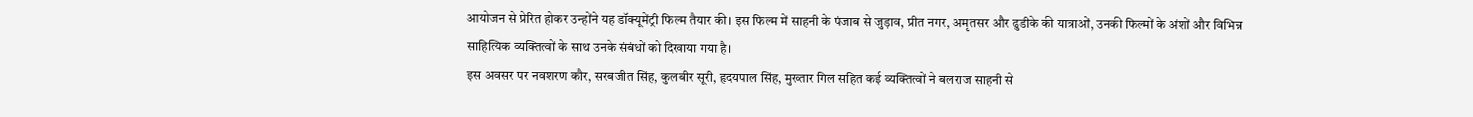आयोजन से प्रेरित होकर उन्होंने यह डॉक्यूमेंट्री फिल्म तैयार की। इस फिल्म में साहनी के पंजाब से जुड़ाव, प्रीत नगर, अमृतसर और ढुडीके की यात्राओं, उनकी फिल्मों के अंशों और विभिन्न साहित्यिक व्यक्तित्वों के साथ उनके संबंधों को दिखाया गया है।
इस अवसर पर नवशरण कौर, सरबजीत सिंह, कुलबीर सूरी, हृदयपाल सिंह, मुख्तार गिल सहित कई व्यक्तित्वों ने बलराज साहनी से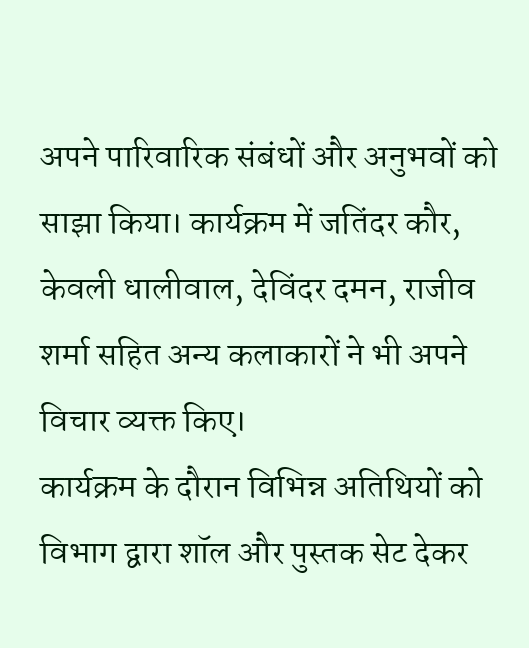अपने पारिवारिक संबंधों और अनुभवों को साझा किया। कार्यक्रम में जतिंदर कौर, केवली धालीवाल, देविंदर दमन, राजीव शर्मा सहित अन्य कलाकारों ने भी अपने विचार व्यक्त किए।
कार्यक्रम के दौरान विभिन्न अतिथियों को विभाग द्वारा शॉल और पुस्तक सेट देकर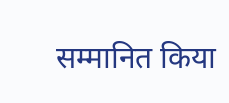सम्मानित किया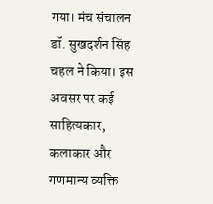गया। मंच संचालन डॉ. सुखदर्शन सिंह चहल ने किया। इस अवसर पर कई साहित्यकार, कलाकार और गणमान्य व्यक्ति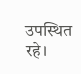उपस्थित रहे।